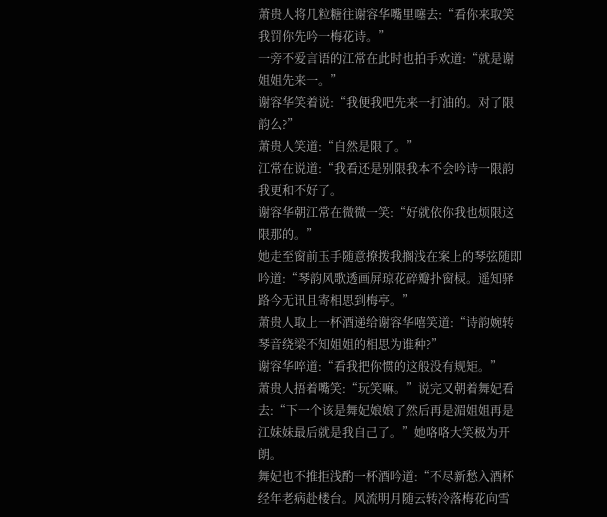萧贵人将几粒糖往谢容华嘴里噻去:“看你来取笑我罚你先吟一梅花诗。”
一旁不爱言语的江常在此时也拍手欢道:“就是谢姐姐先来一。”
谢容华笑着说:“我便我吧先来一打油的。对了限韵么?”
萧贵人笑道:“自然是限了。”
江常在说道:“我看还是别限我本不会吟诗一限韵我更和不好了。
谢容华朝江常在微微一笑:“好就依你我也烦限这限那的。”
她走至窗前玉手随意撩拨我搁浅在案上的琴弦随即吟道:“琴韵风歌透画屏琼花碎瓣扑窗棂。遥知驿路今无讯且寄相思到梅亭。”
萧贵人取上一杯酒递给谢容华嘻笑道:“诗韵婉转琴音绕梁不知姐姐的相思为谁种?”
谢容华啐道:“看我把你惯的这般没有规矩。”
萧贵人捂着嘴笑:“玩笑嘛。”说完又朝着舞妃看去:“下一个该是舞妃娘娘了然后再是湄姐姐再是江妹妹最后就是我自己了。”她咯咯大笑极为开朗。
舞妃也不推拒浅酌一杯酒吟道:“不尽新愁入酒杯经年老病赴楼台。风流明月随云转冷落梅花向雪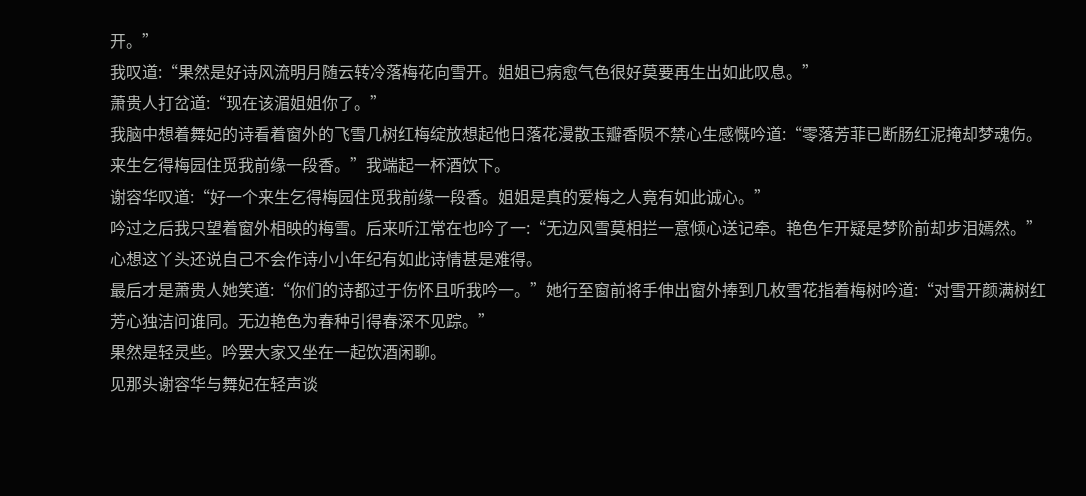开。”
我叹道:“果然是好诗风流明月随云转冷落梅花向雪开。姐姐已病愈气色很好莫要再生出如此叹息。”
萧贵人打岔道:“现在该湄姐姐你了。”
我脑中想着舞妃的诗看着窗外的飞雪几树红梅绽放想起他日落花漫散玉瓣香陨不禁心生感慨吟道:“零落芳菲已断肠红泥掩却梦魂伤。来生乞得梅园住觅我前缘一段香。”我端起一杯酒饮下。
谢容华叹道:“好一个来生乞得梅园住觅我前缘一段香。姐姐是真的爱梅之人竟有如此诚心。”
吟过之后我只望着窗外相映的梅雪。后来听江常在也吟了一:“无边风雪莫相拦一意倾心送记牵。艳色乍开疑是梦阶前却步泪嫣然。”心想这丫头还说自己不会作诗小小年纪有如此诗情甚是难得。
最后才是萧贵人她笑道:“你们的诗都过于伤怀且听我吟一。”她行至窗前将手伸出窗外捧到几枚雪花指着梅树吟道:“对雪开颜满树红芳心独洁问谁同。无边艳色为春种引得春深不见踪。”
果然是轻灵些。吟罢大家又坐在一起饮酒闲聊。
见那头谢容华与舞妃在轻声谈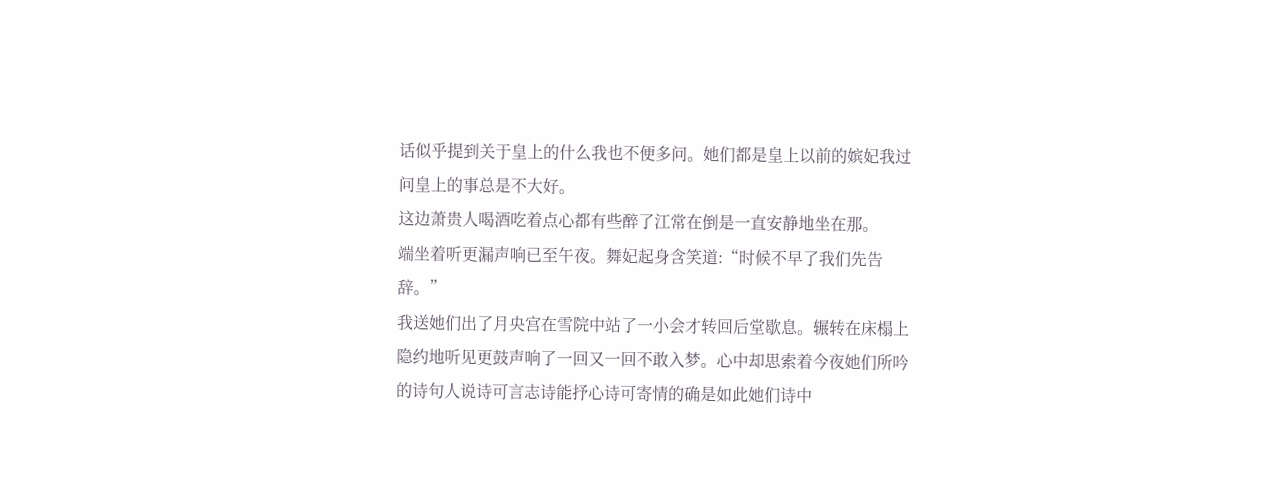话似乎提到关于皇上的什么我也不便多问。她们都是皇上以前的嫔妃我过问皇上的事总是不大好。
这边萧贵人喝酒吃着点心都有些醉了江常在倒是一直安静地坐在那。
端坐着听更漏声响已至午夜。舞妃起身含笑道:“时候不早了我们先告辞。”
我送她们出了月央宫在雪院中站了一小会才转回后堂歇息。辗转在床榻上隐约地听见更鼓声响了一回又一回不敢入梦。心中却思索着今夜她们所吟的诗句人说诗可言志诗能抒心诗可寄情的确是如此她们诗中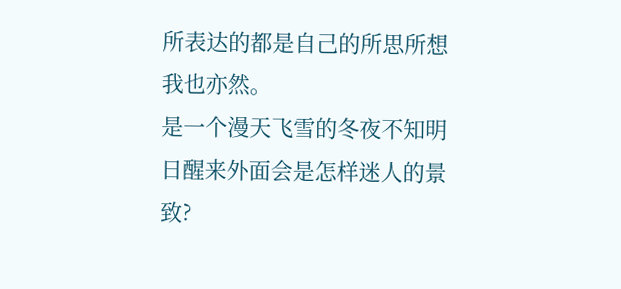所表达的都是自己的所思所想我也亦然。
是一个漫天飞雪的冬夜不知明日醒来外面会是怎样迷人的景致?